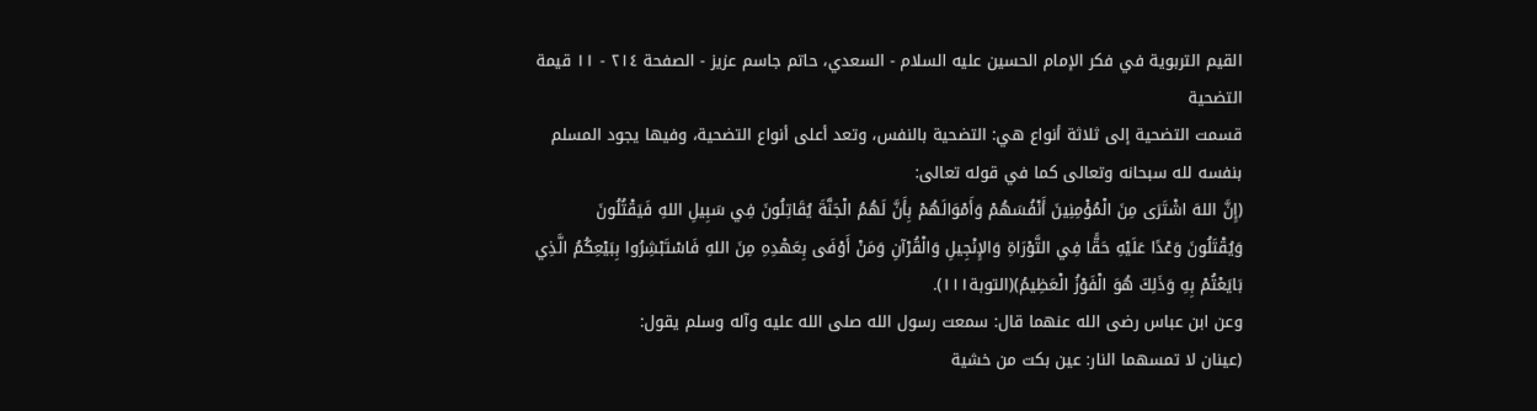القيم التربوية في فكر الإمام الحسين عليه السلام - السعدي، حاتم جاسم عزيز - الصفحة ٢١٤ - ١١ قيمة التضحية
قسمت التضحية إلى ثلاثة أنواع هي: التضحية بالنفس، وتعد أعلى أنواع التضحية، وفيها يجود المسلم بنفسه لله سبحانه وتعالى كما في قوله تعالى:
(إِنَّ اللهَ اشْتَرَى مِنَ الْمُؤْمِنِينَ أَنْفُسَهُمْ وَأَمْوَالَهُمْ بِأَنَّ لَهُمُ الْجَنَّةَ يُقَاتِلُونَ فِي سَبِيلِ اللهِ فَيَقْتُلُونَ وَيُقْتَلُونَ وَعْدًا عَلَيْهِ حَقًّا فِي التَّوْرَاةِ وَالإِنْجِيلِ وَالْقُرْآنِ وَمَنْ أَوْفَى بِعَهْدِهِ مِنَ اللهِ فَاسْتَبْشِرُوا بِبَيْعِكُمُ الَّذِي بَايَعْتُمْ بِهِ وَذَلِكَ هُوَ الْفَوْزُ الْعَظِيمُ)(التوبة١١١).
وعن ابن عباس رضى الله عنهما قال: سمعت رسول الله صلى الله عليه وآله وسلم يقول:
(عينان لا تمسهما النار: عين بكت من خشية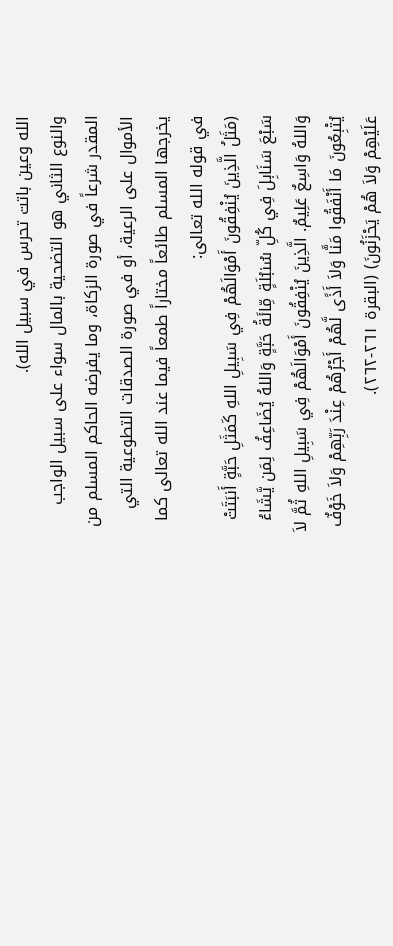الله وعين باتت تحرس في سبيل الله).
والنوع الثاني هو التضحية بالمال سواء على سبيل الواجب المقدر شرعاً في صورة الزكاة، وما يفرضه الحاكم المسلم من الأموال على الرعية، أو في صورة الصدقات التطوعية التي يخرجها المسلم طائعاً مختاراً طمعاً فيما عند الله تعالى كما في قوله الله تعالى:
(مَثَلُ الَّذِينَ يُنْفِقُونَ أَمْوَالَهُمْ فِي سَبِيلِ اللهِ كَمَثَلِ حَبَّةٍ أَنبَتَتْ سَبْعَ سَنَابِلَ فِي كُلِّ سُنبُلَةٍ مِّائَةُ حَبَّةٍ وَاللهُ يُضَاعِفُ لِمَن يَّشَاءُ وَاللهُ وَاسِعٌ عَلِيمٌ. الَّذِينَ يُنْفِقُونَ أَمْوَالَهُمْ فِي سَبِيلِ اللهِ ثُمَّ لاَ يُتْبِعُونَ مَا أَنْفَقُوا مَنًّا وَلاَ أَذًى لَّهُمْ أَجْرُهُمْ عِنْدَ رَبِّهِمْ وَلاَ خَوْفٌ عَلَيْهِمْ وَلاَ هُمْ يَحْزَنُونَ) (البقرة ٢٦١-٢٦٢).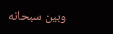وبين سبحانه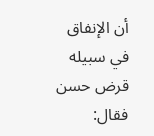أن الإنفاق في سبيله قرض حسن فقال: